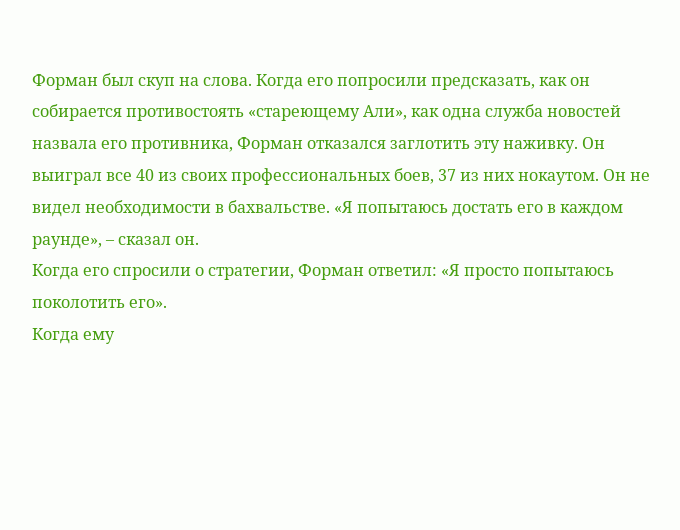Форман был скуп на слова. Когда его попросили предсказать, как он собирается противостоять «стареющему Али», как одна служба новостей назвала его противника, Форман отказался заглотить эту наживку. Он выиграл все 40 из своих профессиональных боев, 37 из них нокаутом. Он не видел необходимости в бахвальстве. «Я попытаюсь достать его в каждом раунде», – сказал он.
Когда его спросили о стратегии, Форман ответил: «Я просто попытаюсь поколотить его».
Когда ему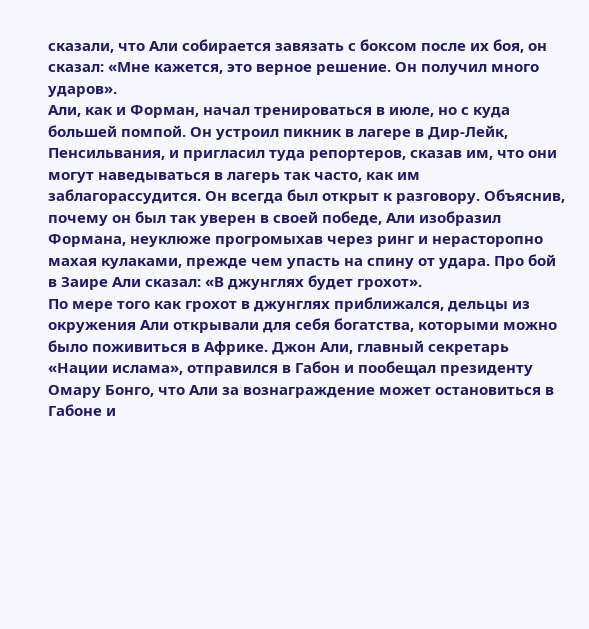сказали, что Али собирается завязать с боксом после их боя, он сказал: «Мне кажется, это верное решение. Он получил много ударов».
Али, как и Форман, начал тренироваться в июле, но с куда большей помпой. Он устроил пикник в лагере в Дир-Лейк, Пенсильвания, и пригласил туда репортеров, сказав им, что они могут наведываться в лагерь так часто, как им заблагорассудится. Он всегда был открыт к разговору. Объяснив, почему он был так уверен в своей победе, Али изобразил Формана, неуклюже прогромыхав через ринг и нерасторопно махая кулаками, прежде чем упасть на спину от удара. Про бой в Заире Али сказал: «В джунглях будет грохот».
По мере того как грохот в джунглях приближался, дельцы из окружения Али открывали для себя богатства, которыми можно было поживиться в Африке. Джон Али, главный секретарь «Нации ислама», отправился в Габон и пообещал президенту Омару Бонго, что Али за вознаграждение может остановиться в Габоне и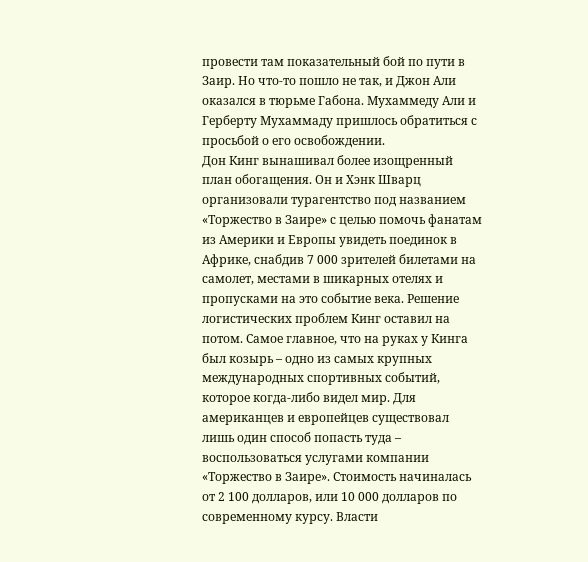провести там показательный бой по пути в Заир. Но что-то пошло не так, и Джон Али оказался в тюрьме Габона. Мухаммеду Али и Герберту Мухаммаду пришлось обратиться с просьбой о его освобождении.
Дон Кинг вынашивал более изощренный план обогащения. Он и Хэнк Шварц организовали турагентство под названием «Торжество в Заире» с целью помочь фанатам из Америки и Европы увидеть поединок в Африке, снабдив 7 000 зрителей билетами на самолет, местами в шикарных отелях и пропусками на это событие века. Решение логистических проблем Кинг оставил на потом. Самое главное, что на руках у Кинга был козырь – одно из самых крупных международных спортивных событий, которое когда-либо видел мир. Для американцев и европейцев существовал лишь один способ попасть туда – воспользоваться услугами компании «Торжество в Заире». Стоимость начиналась от 2 100 долларов, или 10 000 долларов по современному курсу. Власти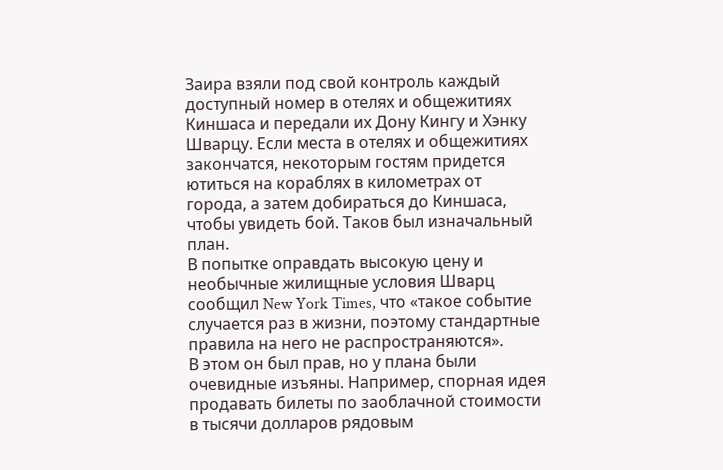Заира взяли под свой контроль каждый доступный номер в отелях и общежитиях Киншаса и передали их Дону Кингу и Хэнку Шварцу. Если места в отелях и общежитиях закончатся, некоторым гостям придется ютиться на кораблях в километрах от города, а затем добираться до Киншаса, чтобы увидеть бой. Таков был изначальный план.
В попытке оправдать высокую цену и необычные жилищные условия Шварц сообщил New York Times, что «такое событие случается раз в жизни, поэтому стандартные правила на него не распространяются».
В этом он был прав, но у плана были очевидные изъяны. Например, спорная идея продавать билеты по заоблачной стоимости в тысячи долларов рядовым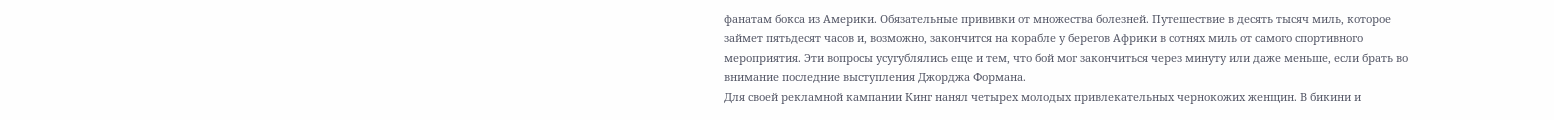фанатам бокса из Америки. Обязательные прививки от множества болезней. Путешествие в десять тысяч миль, которое займет пятьдесят часов и, возможно, закончится на корабле у берегов Африки в сотнях миль от самого спортивного мероприятия. Эти вопросы усугублялись еще и тем, что бой мог закончиться через минуту или даже меньше, если брать во внимание последние выступления Джорджа Формана.
Для своей рекламной кампании Кинг нанял четырех молодых привлекательных чернокожих женщин. В бикини и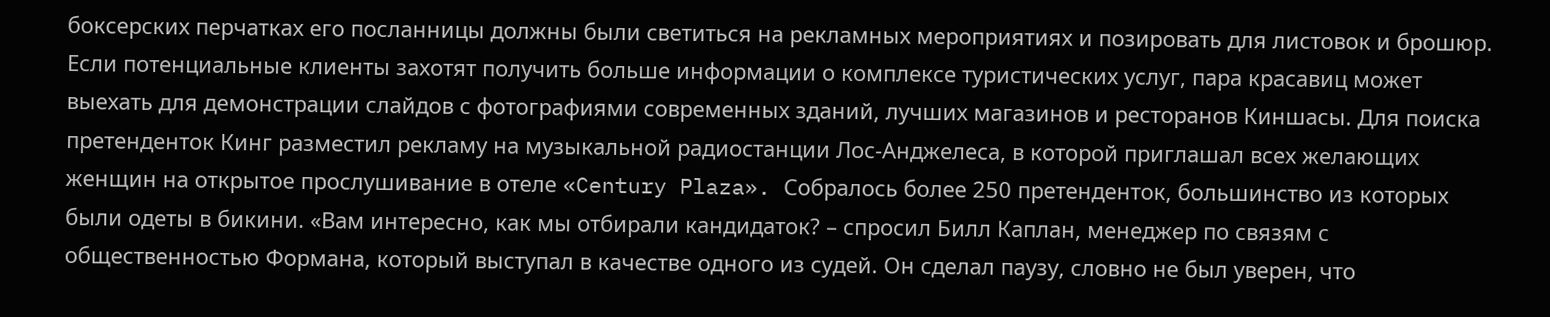боксерских перчатках его посланницы должны были светиться на рекламных мероприятиях и позировать для листовок и брошюр. Если потенциальные клиенты захотят получить больше информации о комплексе туристических услуг, пара красавиц может выехать для демонстрации слайдов с фотографиями современных зданий, лучших магазинов и ресторанов Киншасы. Для поиска претенденток Кинг разместил рекламу на музыкальной радиостанции Лос-Анджелеса, в которой приглашал всех желающих женщин на открытое прослушивание в отеле «Century Plaza». Собралось более 250 претенденток, большинство из которых были одеты в бикини. «Вам интересно, как мы отбирали кандидаток? – спросил Билл Каплан, менеджер по связям с общественностью Формана, который выступал в качестве одного из судей. Он сделал паузу, словно не был уверен, что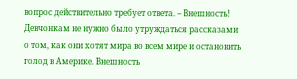вопрос действительно требует ответа. – Внешность! Девчонкам не нужно было утруждаться рассказами о том, как они хотят мира во всем мире и остановить голод в Америке. Внешность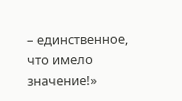– единственное, что имело значение!»